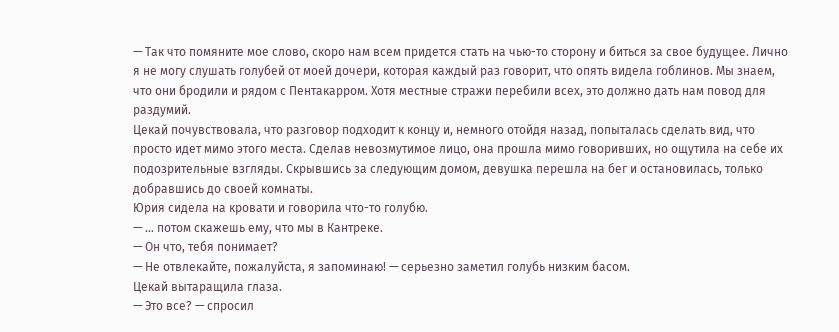— Так что помяните мое слово, скоро нам всем придется стать на чью-то сторону и биться за свое будущее. Лично я не могу слушать голубей от моей дочери, которая каждый раз говорит, что опять видела гоблинов. Мы знаем, что они бродили и рядом с Пентакарром. Хотя местные стражи перебили всех, это должно дать нам повод для раздумий.
Цекай почувствовала, что разговор подходит к концу и, немного отойдя назад, попыталась сделать вид, что просто идет мимо этого места. Сделав невозмутимое лицо, она прошла мимо говоривших, но ощутила на себе их подозрительные взгляды. Скрывшись за следующим домом, девушка перешла на бег и остановилась, только добравшись до своей комнаты.
Юрия сидела на кровати и говорила что-то голубю.
— … потом скажешь ему, что мы в Кантреке.
— Он что, тебя понимает?
— Не отвлекайте, пожалуйста, я запоминаю! — серьезно заметил голубь низким басом.
Цекай вытаращила глаза.
— Это все? — спросил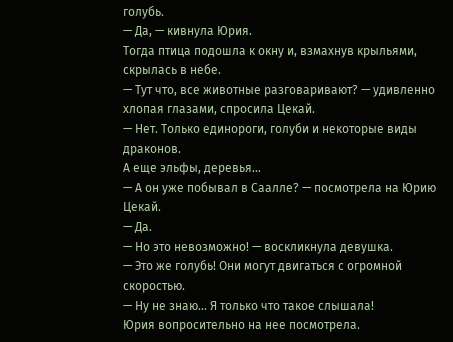голубь.
— Да, — кивнула Юрия.
Тогда птица подошла к окну и, взмахнув крыльями, скрылась в небе.
— Тут что, все животные разговаривают? — удивленно хлопая глазами, спросила Цекай.
— Нет. Только единороги, голуби и некоторые виды драконов.
А еще эльфы, деревья…
— А он уже побывал в Саалле? — посмотрела на Юрию Цекай.
— Да.
— Но это невозможно! — воскликнула девушка.
— Это же голубь! Они могут двигаться с огромной скоростью.
— Ну не знаю… Я только что такое слышала!
Юрия вопросительно на нее посмотрела.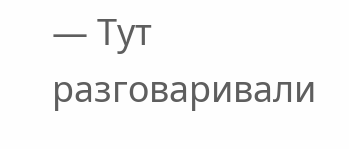— Тут разговаривали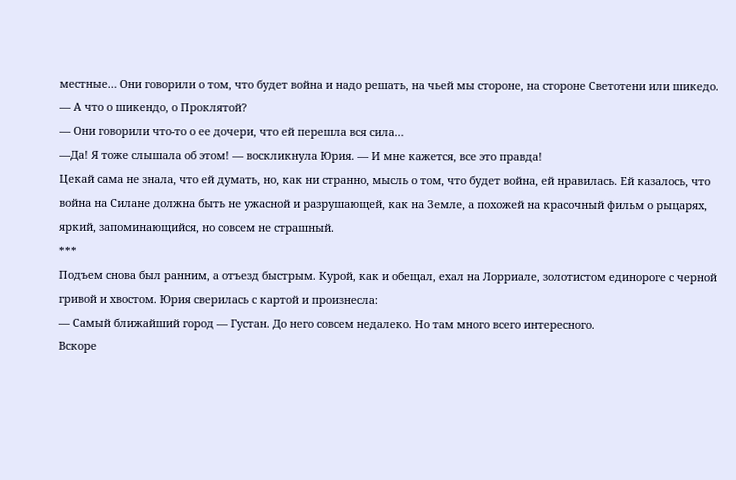местные… Они говорили о том, что будет война и надо решать, на чьей мы стороне, на стороне Светотени или шикедо.
— А что о шикендо, о Проклятой?
— Они говорили что-то о ее дочери, что ей перешла вся сила…
—Да! Я тоже слышала об этом! — воскликнула Юрия. — И мне кажется, все это правда!
Цекай сама не знала, что ей думать, но, как ни странно, мысль о том, что будет война, ей нравилась. Ей казалось, что война на Силане должна быть не ужасной и разрушающей, как на Земле, а похожей на красочный фильм о рыцарях, яркий, запоминающийся, но совсем не страшный.
***
Подъем снова был ранним, а отъезд быстрым. Курой, как и обещал, ехал на Лорриале, золотистом единороге с черной гривой и хвостом. Юрия сверилась с картой и произнесла:
— Самый ближайший город — Густан. До него совсем недалеко. Но там много всего интересного.
Вскоре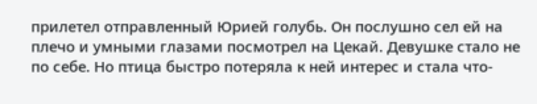прилетел отправленный Юрией голубь. Он послушно сел ей на плечо и умными глазами посмотрел на Цекай. Девушке стало не по себе. Но птица быстро потеряла к ней интерес и стала что-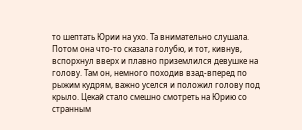то шептать Юрии на ухо. Та внимательно слушала.
Потом она что-то сказала голубю, и тот, кивнув, вспорхнул вверх и плавно приземлился девушке на голову. Там он, немного походив взад-вперед по рыжим кудрям, важно уселся и положил голову под крыло. Цекай стало смешно смотреть на Юрию со странным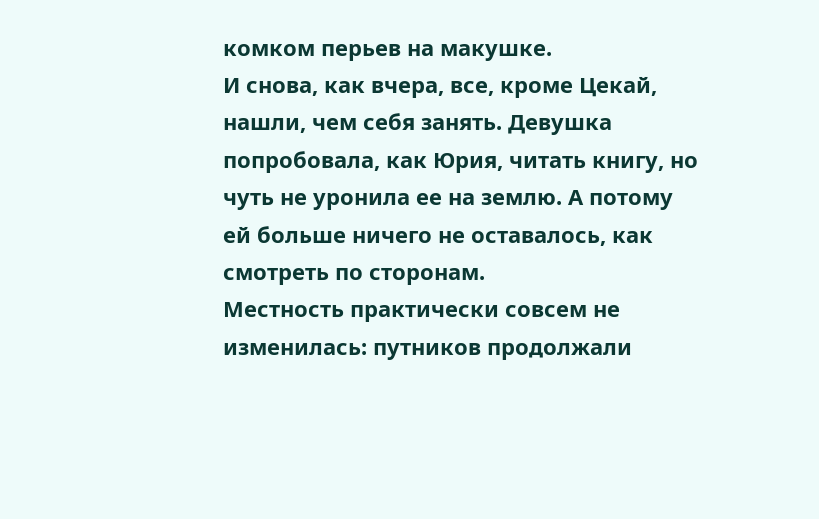комком перьев на макушке.
И снова, как вчера, все, кроме Цекай, нашли, чем себя занять. Девушка попробовала, как Юрия, читать книгу, но чуть не уронила ее на землю. А потому ей больше ничего не оставалось, как смотреть по сторонам.
Местность практически совсем не изменилась: путников продолжали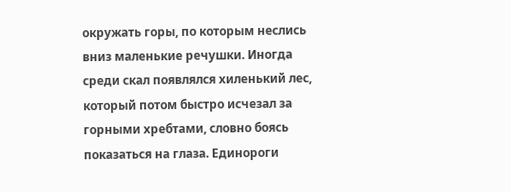окружать горы, по которым неслись вниз маленькие речушки. Иногда среди скал появлялся хиленький лес, который потом быстро исчезал за горными хребтами, словно боясь показаться на глаза. Единороги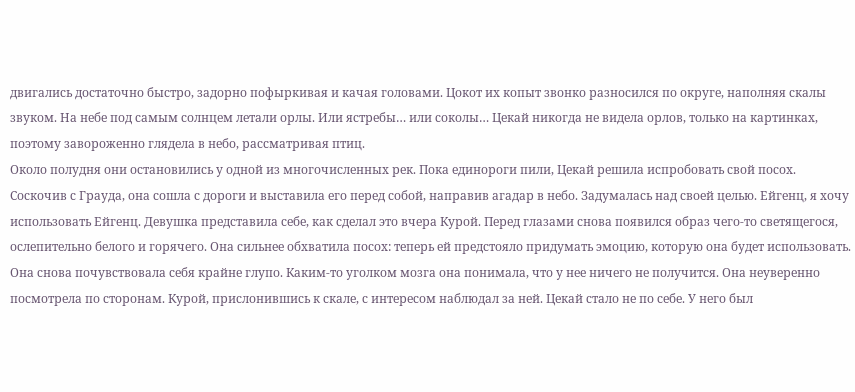двигались достаточно быстро, задорно пофыркивая и качая головами. Цокот их копыт звонко разносился по округе, наполняя скалы звуком. На небе под самым солнцем летали орлы. Или ястребы… или соколы… Цекай никогда не видела орлов, только на картинках, поэтому завороженно глядела в небо, рассматривая птиц.
Около полудня они остановились у одной из многочисленных рек. Пока единороги пили, Цекай решила испробовать свой посох.
Соскочив с Грауда, она сошла с дороги и выставила его перед собой, направив агадар в небо. Задумалась над своей целью. Ейгенц, я хочу использовать Ейгенц. Девушка представила себе, как сделал это вчера Курой. Перед глазами снова появился образ чего-то светящегося, ослепительно белого и горячего. Она сильнее обхватила посох: теперь ей предстояло придумать эмоцию, которую она будет использовать. Она снова почувствовала себя крайне глупо. Каким-то уголком мозга она понимала, что у нее ничего не получится. Она неуверенно посмотрела по сторонам. Курой, прислонившись к скале, с интересом наблюдал за ней. Цекай стало не по себе. У него был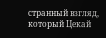странный взгляд, который Цекай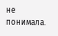не понимала.